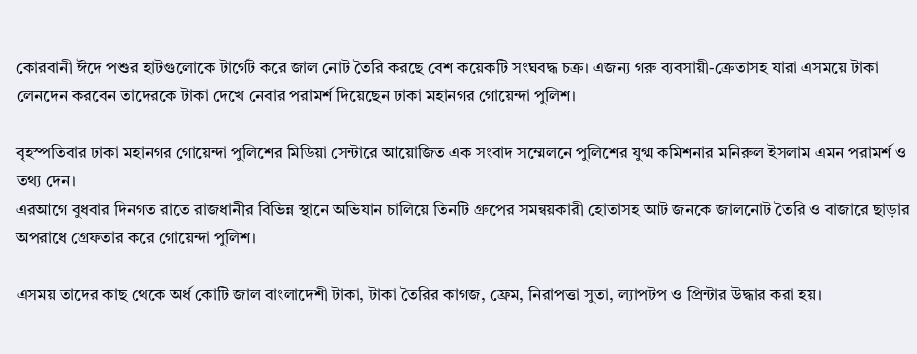কোরবানী ঈদে পশুর হাটগুলোকে টার্গেট করে জাল নোট তৈরি করছে বেশ কয়েকটি সংঘবদ্ধ চক্র। এজন্য গরু ব্যবসায়ী-ক্রেতাসহ যারা এসময়ে টাকা লেনদেন করবেন তাদেরকে টাকা দেখে নেবার পরামর্শ দিয়েছেন ঢাকা মহানগর গোয়েন্দা পুলিশ।

বৃহস্পতিবার ঢাকা মহানগর গোয়েন্দা পুলিশের মিডিয়া সেন্টারে আয়োজিত এক সংবাদ সম্মেলনে পুলিশের যুগ্ম কমিশনার মনিরুল ইসলাম এমন পরামর্শ ও তথ্য দেন।
এরআগে বুধবার দিনগত রাতে রাজধানীর বিভিন্ন স্থানে অভিযান চালিয়ে তিনটি গ্রুপের সমন্বয়কারী হোতাসহ আট জনকে জালনোট তৈরি ও বাজারে ছাড়ার অপরাধে গ্রেফতার করে গোয়েন্দা পুলিশ।

এসময় তাদের কাছ থেকে অর্ধ কোটি জাল বাংলাদেশী টাকা, টাকা তৈরির কাগজ, ফ্রেম, নিরাপত্তা সুতা, ল্যাপটপ ও প্রিন্টার উদ্ধার করা হয়।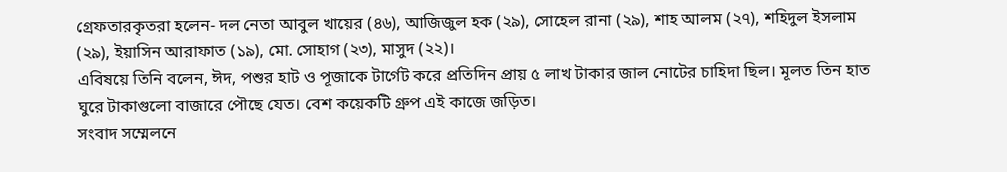গ্রেফতারকৃতরা হলেন- দল নেতা আবুল খায়ের (৪৬), আজিজুল হক (২৯), সোহেল রানা (২৯), শাহ আলম (২৭), শহিদুল ইসলাম (২৯), ইয়াসিন আরাফাত (১৯), মো. সোহাগ (২৩), মাসুদ (২২)।
এবিষয়ে তিনি বলেন, ঈদ, পশুর হাট ও পূজাকে টার্গেট করে প্রতিদিন প্রায় ৫ লাখ টাকার জাল নোটের চাহিদা ছিল। মূলত তিন হাত ঘুরে টাকাগুলো বাজারে পৌছে যেত। বেশ কয়েকটি গ্রুপ এই কাজে জড়িত।
সংবাদ সম্মেলনে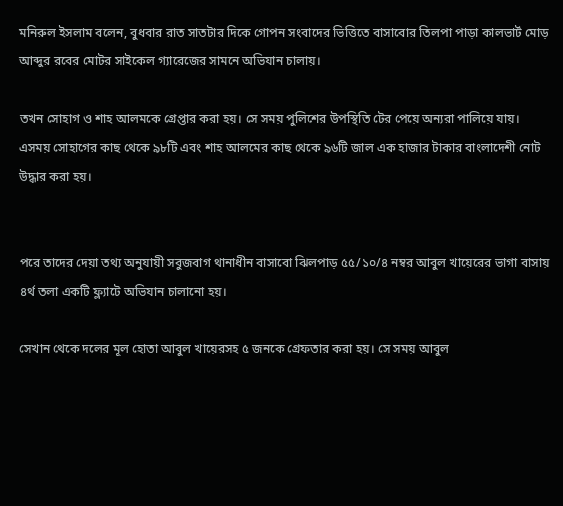মনিরুল ইসলাম বলেন, বুধবার রাত সাতটার দিকে গোপন সংবাদের ভিত্তিতে বাসাবোর তিলপা পাড়া কালভার্ট মোড় আব্দুর রবের মোটর সাইকেল গ্যারেজের সামনে অভিযান চালায়।

তখন সোহাগ ও শাহ আলমকে গ্রেপ্তার করা হয়। সে সময় পুলিশের উপস্থিতি টের পেয়ে অন্যরা পালিয়ে যায়। এসময় সোহাগের কাছ থেকে ৯৮টি এবং শাহ আলমের কাছ থেকে ৯৬টি জাল এক হাজার টাকার বাংলাদেশী নোট উদ্ধার করা হয়।


পরে তাদের দেয়া তথ্য অনুযায়ী সবুজবাগ থানাধীন বাসাবো ঝিলপাড় ৫৫/১০/৪ নম্বর আবুল খায়েরের ভাগা বাসায় ৪র্থ তলা একটি ফ্ল্যাটে অভিযান চালানো হয়।

সেখান থেকে দলের মূল হোতা আবুল খায়েরসহ ৫ জনকে গ্রেফতার করা হয়। সে সময় আবুল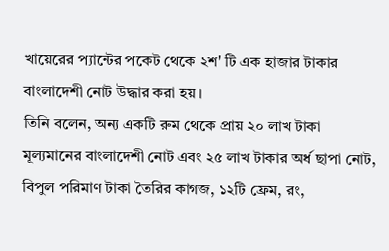খায়েরের প্যান্টের পকেট থেকে ২শ' টি এক হাজার টাকার বাংলাদেশী নোট উদ্ধার করা হয়।
তিনি বলেন, অন্য একটি রুম থেকে প্রায় ২০ লাখ টাকা মূল্যমানের বাংলাদেশী নোট এবং ২৫ লাখ টাকার অর্ধ ছাপা নোট, বিপুল পরিমাণ টাকা তৈরির কাগজ, ১২টি ফ্রেম, রং,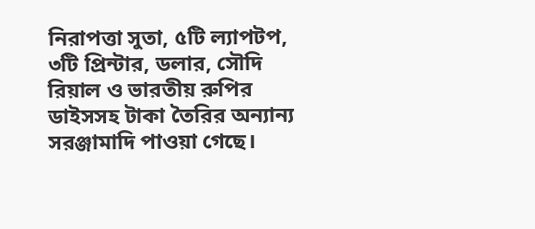নিরাপত্তা সুতা, ৫টি ল্যাপটপ, ৩টি প্রিন্টার, ডলার, সৌদি রিয়াল ও ভারতীয় রুপির ডাইসসহ টাকা তৈরির অন্যান্য সরঞ্জামাদি পাওয়া গেছে।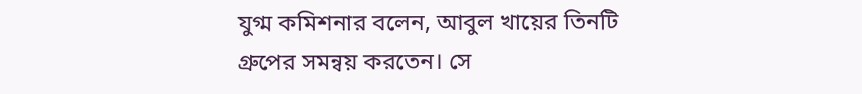যুগ্ম কমিশনার বলেন, আবুল খায়ের তিনটি গ্রুপের সমন্বয় করতেন। সে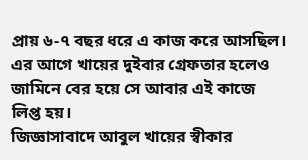প্রায় ৬-৭ বছর ধরে এ কাজ করে আসছিল। এর আগে খায়ের দুইবার গ্রেফতার হলেও জামিনে বের হয়ে সে আবার এই কাজে লিপ্ত হয়।
জিজ্ঞাসাবাদে আবুল খায়ের স্বীকার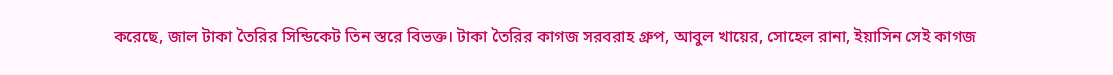করেছে, জাল টাকা তৈরির সিন্ডিকেট তিন স্তরে বিভক্ত। টাকা তৈরির কাগজ সরবরাহ গ্রুপ, আবুল খায়ের, সোহেল রানা, ইয়াসিন সেই কাগজ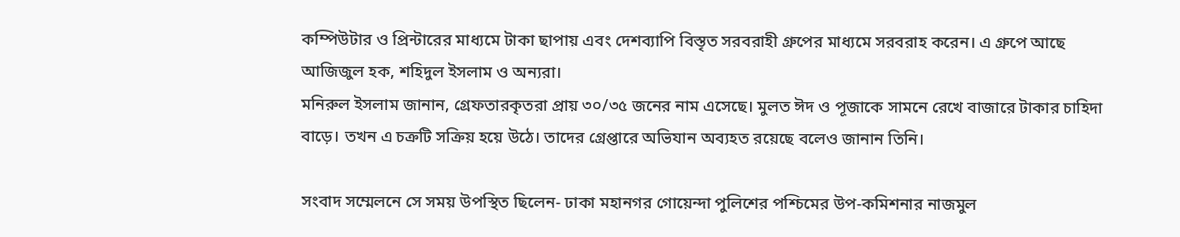কম্পিউটার ও প্রিন্টারের মাধ্যমে টাকা ছাপায় এবং দেশব্যাপি বিস্তৃত সরবরাহী গ্রুপের মাধ্যমে সরবরাহ করেন। এ গ্রুপে আছে আজিজুল হক, শহিদুল ইসলাম ও অন্যরা।
মনিরুল ইসলাম জানান, গ্রেফতারকৃতরা প্রায় ৩০/৩৫ জনের নাম এসেছে। মুলত ঈদ ও পূজাকে সামনে রেখে বাজারে টাকার চাহিদা বাড়ে। তখন এ চক্রটি সক্রিয় হয়ে উঠে। তাদের গ্রেপ্তারে অভিযান অব্যহত রয়েছে বলেও জানান তিনি।

সংবাদ সম্মেলনে সে সময় উপস্থিত ছিলেন- ঢাকা মহানগর গোয়েন্দা পুলিশের পশ্চিমের উপ-কমিশনার নাজমুল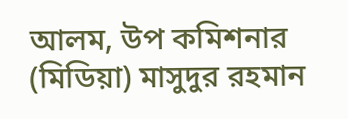আলম, উপ কমিশনার (মিডিয়া) মাসুদুর রহমান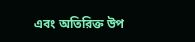এবং অতিরিক্ত উপ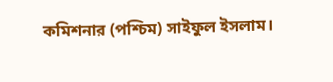কমিশনার (পশ্চিম) সাইফুল ইসলাম।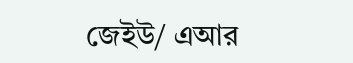জেইউ/ এআর